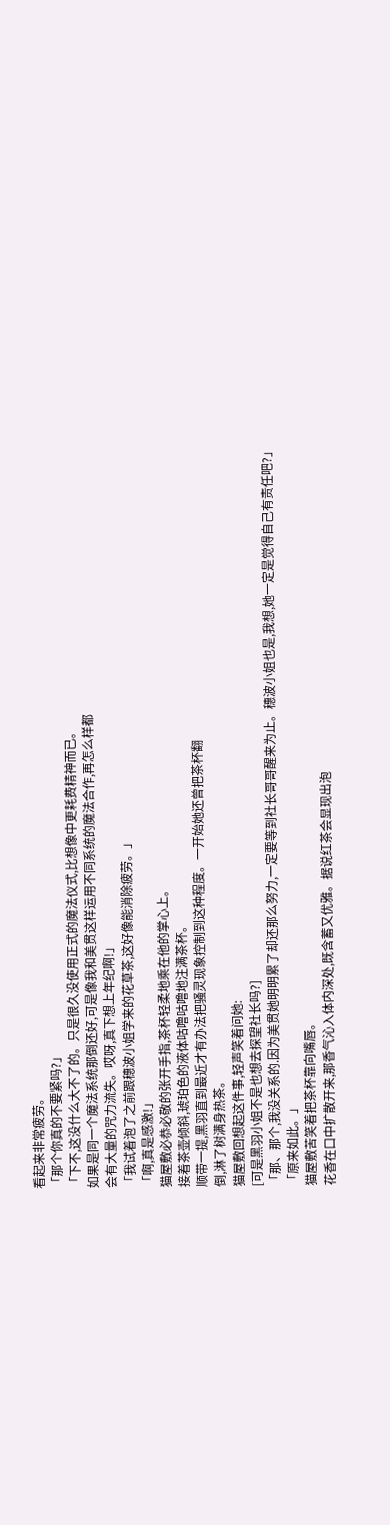看起来非常疲劳。
「那个你真的不要紧吗?」
「下不,这没什么大不了的。只是很久没使用正式的魔法仪式,比想像中更耗费精神而已。
如果是同一个魔法系统那倒还好,可是像我和美贯这样运用不同系统的魔法合作,再怎么样都
会有大量的咒力流失。哎呀,真下想上年纪啊!」
「我试着泡了之前跟穗波小姐学来的花草茶,这好像能消除疲劳。」
「啊,真是感激!」
猫屋敷必恭必敬的张开手指,茶杯轻柔地乘在他的掌心上。
接着茶壶倾斜,琥珀色的液体咕噜咕噜地注满茶杯。
顺带一提,黑羽直到最近才有办法把骚灵现象控制到这种程度。一开始她还曾把茶杯翻
倒,淋了树满身热茶。
猫屋敷回想起这件事,轻声笑着问她:
[可是黑羽小姐不是也想去探望社长吗?]
「那、那个,我没关系的.因为美贯她明明累了却还那么努力,一定要等到社长哥哥醒来为止。穗波小姐也是,我想,她一定是觉得自己有责任吧?」
「原来如此。」
猫屋敷苦笑着把茶杯靠向嘴唇。
花香在口中扩散开来,那香气沁入体内深处,既含蓄又优雅。据说红茶会显现出泡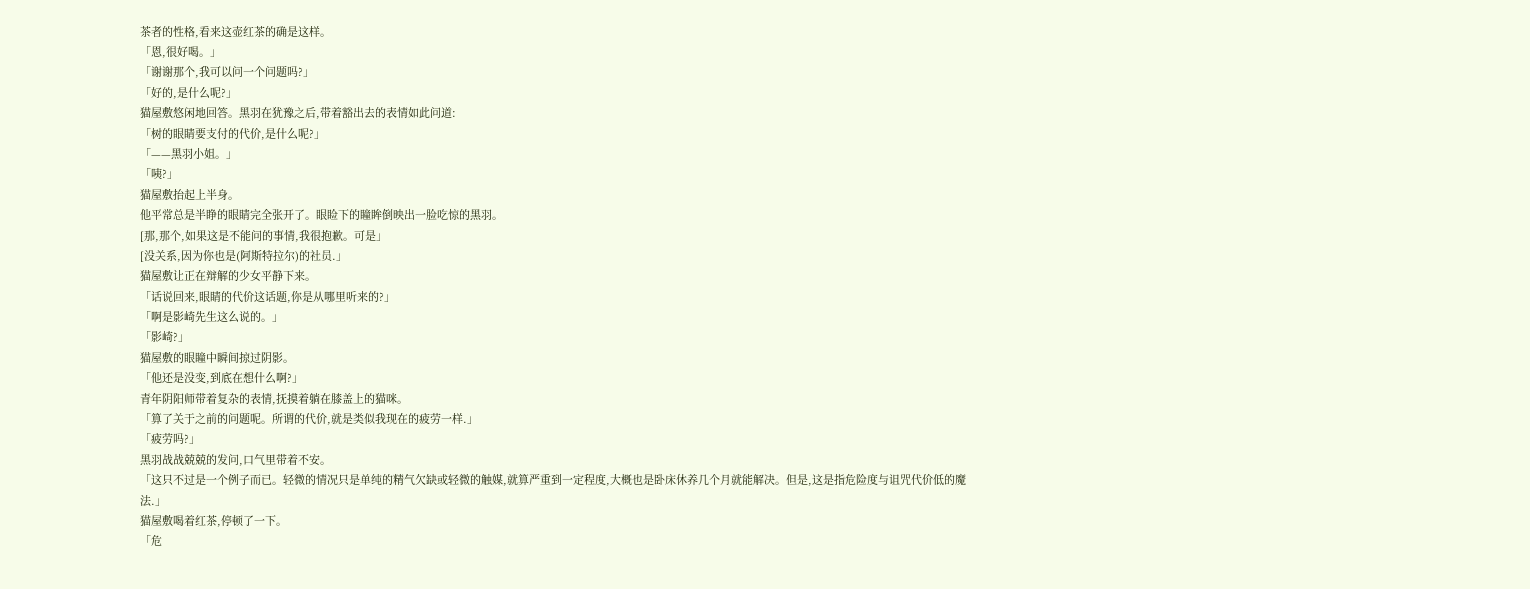茶者的性格,看来这壶红茶的确是这样。
「恩,很好喝。」
「谢谢那个,我可以问一个问题吗?」
「好的,是什么呢?」
猫屋敷悠闲地回答。黑羽在犹豫之后,带着豁出去的表情如此问道:
「树的眼睛要支付的代价,是什么呢?」
「——黑羽小姐。」
「咦?」
猫屋敷抬起上半身。
他平常总是半睁的眼睛完全张开了。眼睑下的瞳眸倒映出一脸吃惊的黑羽。
[那,那个,如果这是不能问的事情,我很抱歉。可是」
[没关系,因为你也是(阿斯特拉尔)的社员.」
猫屋敷让正在辩解的少女平静下来。
「话说回来,眼睛的代价这话题,你是从哪里听来的?」
「啊是影崎先生这么说的。」
「影崎?」
猫屋敷的眼瞳中瞬间掠过阴影。
「他还是没变,到底在想什么啊?」
青年阴阳师带着复杂的表情,抚摸着躺在膝盖上的猫咪。
「算了关于之前的问题呢。所谓的代价,就是类似我现在的疲劳一样.」
「疲劳吗?」
黑羽战战兢兢的发问,口气里带着不安。
「这只不过是一个例子而已。轻微的情况只是单纯的精气欠缺或轻微的触媒,就算严重到一定程度,大概也是卧床休养几个月就能解决。但是,这是指危险度与诅咒代价低的魔法.」
猫屋敷喝着红茶,停顿了一下。
「危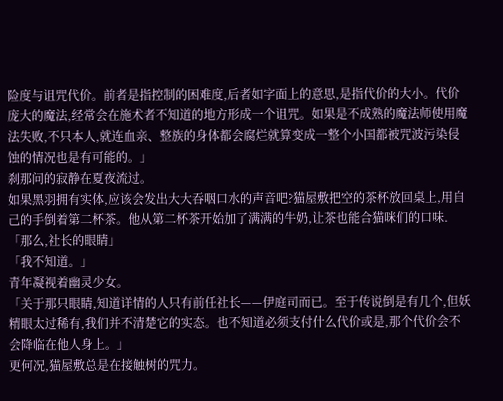险度与诅咒代价。前者是指控制的困难度,后者如字面上的意思,是指代价的大小。代价庞大的魔法,经常会在施术者不知道的地方形成一个诅咒。如果是不成熟的魔法师使用魔法失败,不只本人,就连血亲、整族的身体都会腐烂就算变成一整个小国都被咒波污染侵蚀的情况也是有可能的。」
刹那问的寂静在夏夜流过。
如果黑羽拥有实体,应该会发出大大吞咽口水的声音吧?猫屋敷把空的茶杯放回桌上,用自己的手倒着第二杯茶。他从第二杯茶开始加了满满的牛奶,让茶也能合猫咪们的口味.
「那么,社长的眼睛」
「我不知道。」
青年凝视着幽灵少女。
「关于那只眼睛,知道详情的人只有前任社长——伊庭司而已。至于传说倒是有几个,但妖精眼太过稀有,我们并不清楚它的实态。也不知道必须支付什么代价或是,那个代价会不会降临在他人身上。」
更何况,猫屋敷总是在接触树的咒力。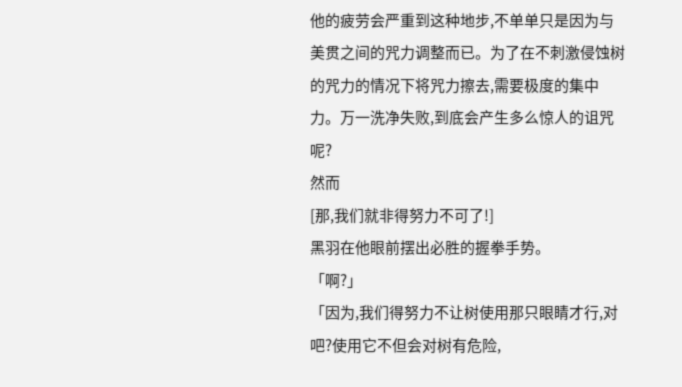他的疲劳会严重到这种地步,不单单只是因为与美贯之间的咒力调整而已。为了在不刺激侵蚀树的咒力的情况下将咒力擦去,需要极度的集中力。万一洗净失败,到底会产生多么惊人的诅咒呢?
然而
[那,我们就非得努力不可了!]
黑羽在他眼前摆出必胜的握拳手势。
「啊?」
「因为,我们得努力不让树使用那只眼睛才行,对吧?使用它不但会对树有危险,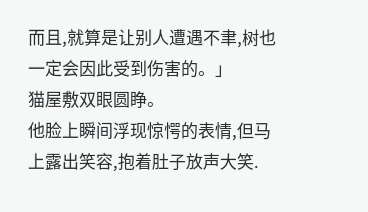而且,就算是让别人遭遇不聿,树也一定会因此受到伤害的。」
猫屋敷双眼圆睁。
他脸上瞬间浮现惊愕的表情,但马上露出笑容,抱着肚子放声大笑.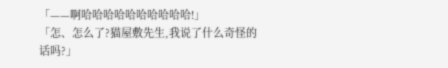「——啊哈哈哈哈哈哈哈哈哈哈!」
「怎、怎么了?猫屋敷先生,我说了什么奇怪的话吗?」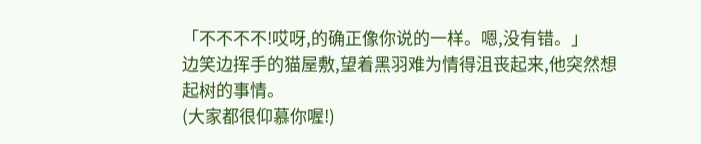「不不不不!哎呀,的确正像你说的一样。嗯,没有错。」
边笑边挥手的猫屋敷,望着黑羽难为情得沮丧起来,他突然想起树的事情。
(大家都很仰慕你喔!)